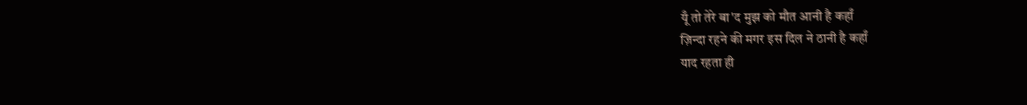यूँ तो तेरे बा'द मुझ को मौत आनी है कहाँ
ज़िन्दा रहने की मगर इस दिल ने ठानी है कहाँ
याद रहता ही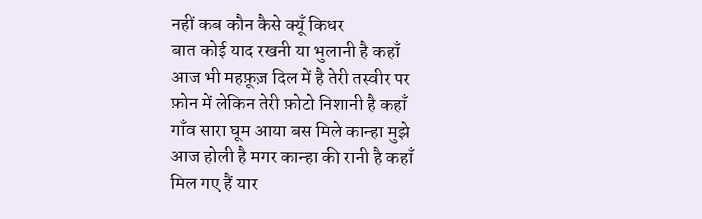नहीं कब कौन कैसे क्यूँ किधर
बात कोई याद रखनी या भुलानी है कहाँ
आज भी महफ़ूज़ दिल में है तेरी तस्वीर पर
फ़ोन में लेकिन तेरी फ़ोटो निशानी है कहाँ
गाँव सारा घूम आया बस मिले कान्हा मुझे
आज होली है मगर कान्हा की रानी है कहाँ
मिल गए हैं यार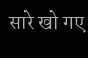सारे खो गए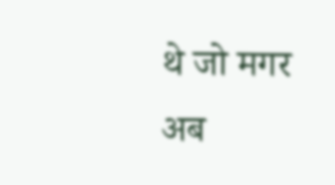थे जो मगर
अब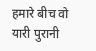हमारे बीच वो यारी पुरानी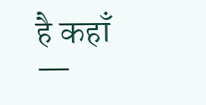है कहाँ
—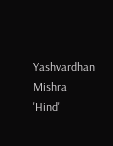Yashvardhan Mishra 'Hind'